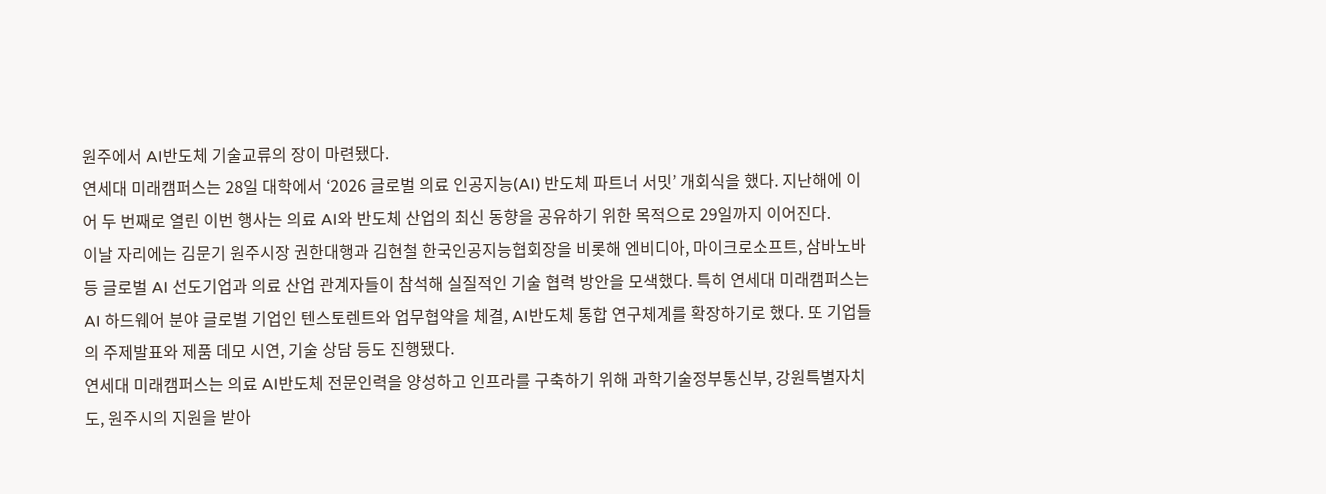원주에서 AI반도체 기술교류의 장이 마련됐다.
연세대 미래캠퍼스는 28일 대학에서 ‘2026 글로벌 의료 인공지능(AI) 반도체 파트너 서밋’ 개회식을 했다. 지난해에 이어 두 번째로 열린 이번 행사는 의료 AI와 반도체 산업의 최신 동향을 공유하기 위한 목적으로 29일까지 이어진다.
이날 자리에는 김문기 원주시장 권한대행과 김현철 한국인공지능협회장을 비롯해 엔비디아, 마이크로소프트, 삼바노바 등 글로벌 AI 선도기업과 의료 산업 관계자들이 참석해 실질적인 기술 협력 방안을 모색했다. 특히 연세대 미래캠퍼스는 AI 하드웨어 분야 글로벌 기업인 텐스토렌트와 업무협약을 체결, AI반도체 통합 연구체계를 확장하기로 했다. 또 기업들의 주제발표와 제품 데모 시연, 기술 상담 등도 진행됐다.
연세대 미래캠퍼스는 의료 AI반도체 전문인력을 양성하고 인프라를 구축하기 위해 과학기술정부통신부, 강원특별자치도, 원주시의 지원을 받아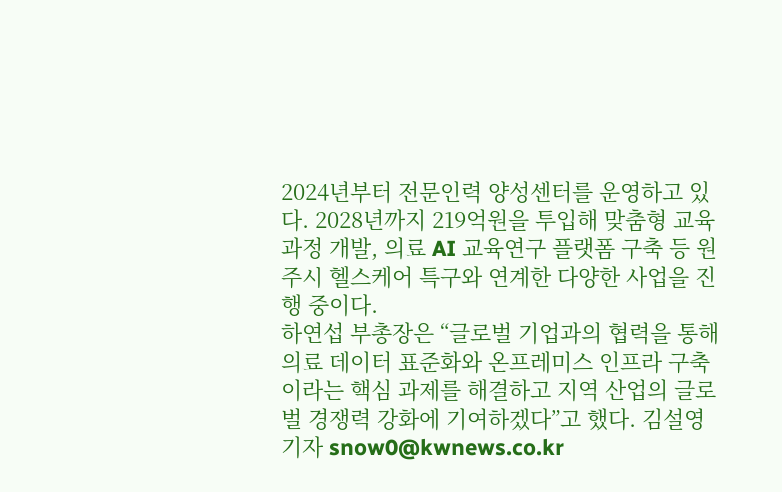2024년부터 전문인력 양성센터를 운영하고 있다. 2028년까지 219억원을 투입해 맞춤형 교육과정 개발, 의료 AI 교육연구 플랫폼 구축 등 원주시 헬스케어 특구와 연계한 다양한 사업을 진행 중이다.
하연섭 부총장은 “글로벌 기업과의 협력을 통해 의료 데이터 표준화와 온프레미스 인프라 구축이라는 핵심 과제를 해결하고 지역 산업의 글로벌 경쟁력 강화에 기여하겠다”고 했다. 김설영기자 snow0@kwnews.co.kr